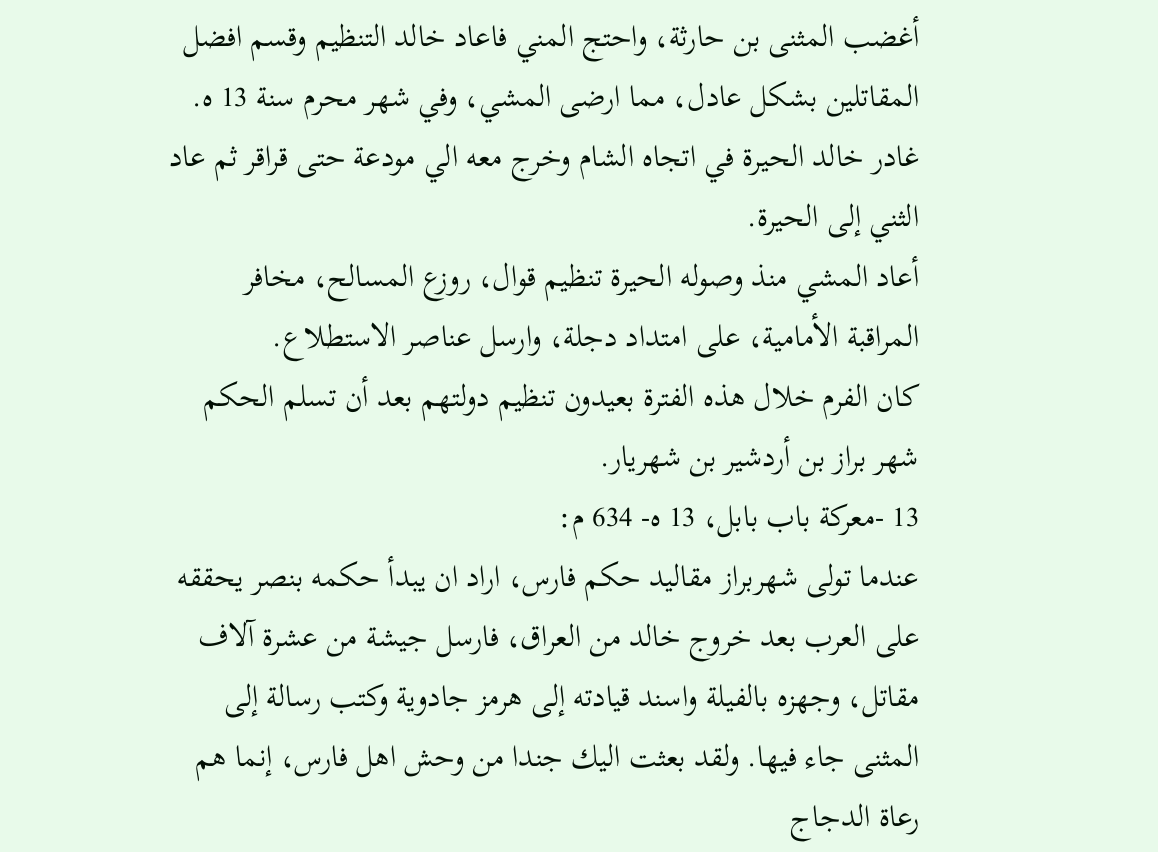أغضب المثنى بن حارثة، واحتج المني فاعاد خالد التنظيم وقسم افضل المقاتلين بشكل عادل، مما ارضى المشي، وفي شهر محرم سنة 13 ه. غادر خالد الحيرة في اتجاه الشام وخرج معه الي مودعة حتى قراقر ثم عاد الثني إلى الحيرة.
أعاد المشي منذ وصوله الحيرة تنظيم قوال، روزع المسالح، مخافر المراقبة الأمامية، على امتداد دجلة، وارسل عناصر الاستطلاع.
كان الفرم خلال هذه الفترة بعيدون تنظيم دولتهم بعد أن تسلم الحكم شهر براز بن أردشير بن شهريار.
13 -معركة باب بابل، 13 ه- 634 م:
عندما تولى شهربراز مقاليد حكم فارس، اراد ان يبدأ حكمه بنصر يحققه على العرب بعد خروج خالد من العراق، فارسل جيشة من عشرة آلاف مقاتل، وجهزه بالفيلة واسند قيادته إلى هرمز جادوية وكتب رسالة إلى المثنى جاء فيها. ولقد بعثت اليك جندا من وحش اهل فارس، إنما هم رعاة الدجاج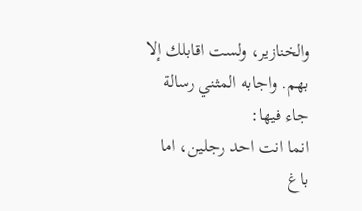والخنازير، ولست اقابلك إلا بهم. واجابه المثني رسالة جاء فيها:
انما انت احد رجلين، اما باغ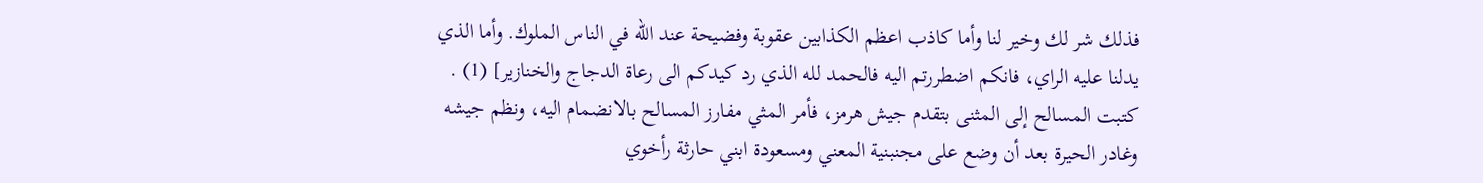فذلك شر لك وخير لنا وأما كاذب اعظم الكذابين عقوبة وفضيحة عند الله في الناس الملوك. وأما الذي يدلنا عليه الراي، فانكم اضطررتم اليه فالحمد لله الذي رد كيدكم الى رعاة الدجاج والخنازير] (1) .
كتبت المسالح إلى المثنى بتقدم جيش هرمز، فأمر المثي مفارز المسالح بالانضمام اليه، ونظم جيشه وغادر الحيرة بعد أن وضع على مجنبنية المعني ومسعودة ابني حارثة رأخوي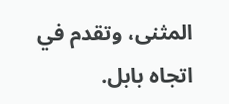المثنى، وتقدم في اتجاه بابل.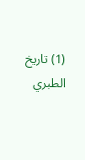(1) تاريخ الطبري